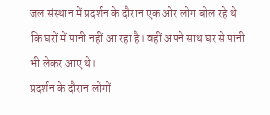जल संस्थान में प्रदर्शन के दौरान एक ओर लोग बोल रहे थे कि घरों में पानी नहीं आ रहा है। वहीं अपने साथ घर से पानी भी लेकर आए थे।
प्रदर्शन के दौरान लोगों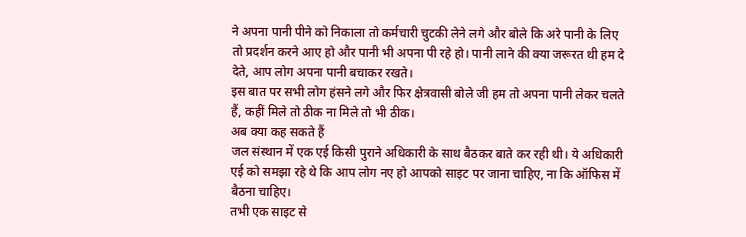ने अपना पानी पीने को निकाला तो कर्मचारी चुटकी लेने लगे और बोले कि अरे पानी के लिए तो प्रदर्शन करने आए हो और पानी भी अपना पी रहे हो। पानी लाने की क्या जरूरत थी हम दे देते, आप लोग अपना पानी बचाकर रखते।
इस बात पर सभी लोग हंसने लगे और फिर क्षेत्रवासी बोले जी हम तो अपना पानी लेकर चलते हैं, कहीं मिले तो ठीक ना मिले तो भी ठीक।
अब क्या कह सकते हैं
जल संस्थान में एक एई किसी पुराने अधिकारी के साथ बैठकर बाते कर रही थी। ये अधिकारी एई को समझा रहे थे कि आप लोग नए हो आपको साइट पर जाना चाहिए, ना कि ऑफिस में बैठना चाहिए।
तभी एक साइट से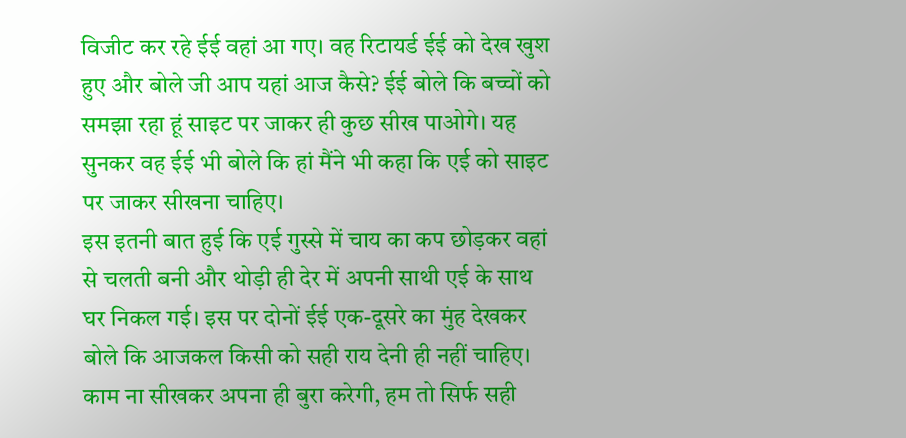विजीट कर रहे ईई वहां आ गए। वह रिटायर्ड ईई को देख खुश हुए और बोले जी आप यहां आज कैसे? ईई बोले कि बच्चों को समझा रहा हूं साइट पर जाकर ही कुछ सीख पाओगे। यह सुनकर वह ईई भी बोले कि हां मैंने भी कहा कि एई को साइट पर जाकर सीखना चाहिए।
इस इतनी बात हुई कि एई गुस्से में चाय का कप छोड़कर वहां से चलती बनी और थोड़ी ही देर में अपनी साथी एई के साथ घर निकल गई। इस पर दोनों ईई एक-दूसरे का मुंह देखकर बोले कि आजकल किसी को सही राय देनी ही नहीं चाहिए। काम ना सीखकर अपना ही बुरा करेगी, हम तो सिर्फ सही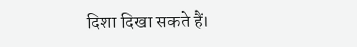दिशा दिखा सकते हैं।